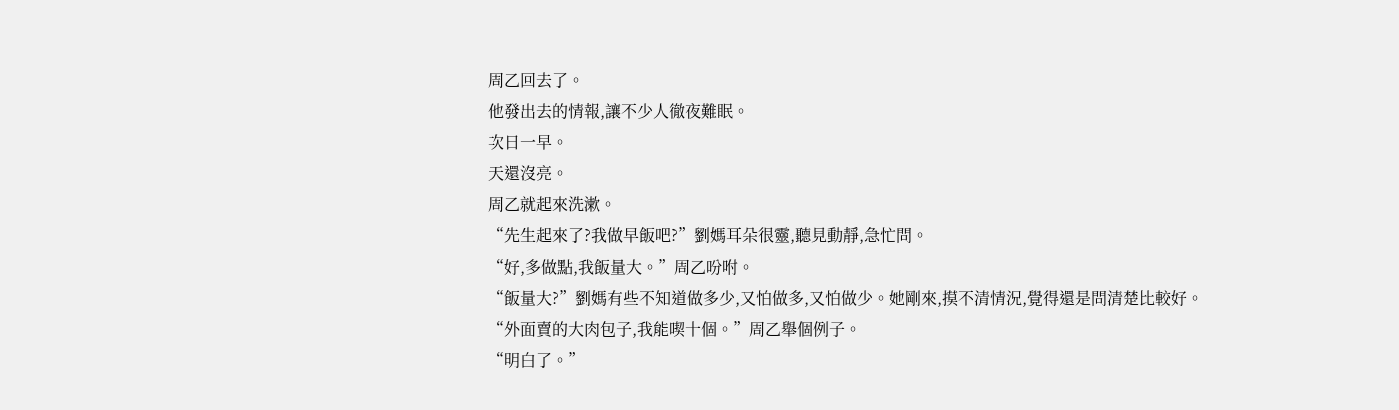周乙回去了。
他發出去的情報,讓不少人徹夜難眠。
次日一早。
天還沒亮。
周乙就起來洗漱。
“先生起來了?我做早飯吧?”劉媽耳朵很靈,聽見動靜,急忙問。
“好,多做點,我飯量大。”周乙吩咐。
“飯量大?”劉媽有些不知道做多少,又怕做多,又怕做少。她剛來,摸不清情況,覺得還是問清楚比較好。
“外面賣的大肉包子,我能喫十個。”周乙舉個例子。
“明白了。”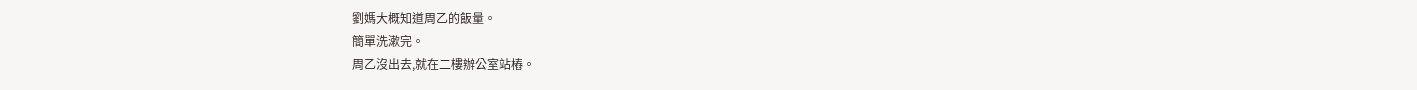劉媽大概知道周乙的飯量。
簡單洗漱完。
周乙沒出去,就在二樓辦公室站樁。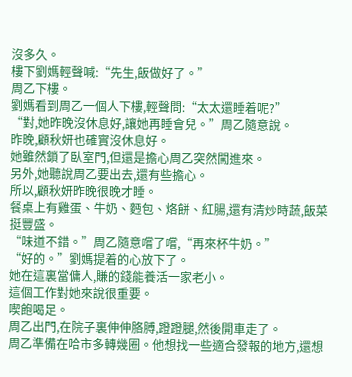沒多久。
樓下劉媽輕聲喊:“先生,飯做好了。”
周乙下樓。
劉媽看到周乙一個人下樓,輕聲問:“太太還睡着呢?”
“對,她昨晚沒休息好,讓她再睡會兒。”周乙隨意說。
昨晚,顧秋妍也確實沒休息好。
她雖然鎖了臥室門,但還是擔心周乙突然闖進來。
另外,她聽說周乙要出去,還有些擔心。
所以,顧秋妍昨晚很晚才睡。
餐桌上有雞蛋、牛奶、麪包、烙餅、紅腸,還有清炒時蔬,飯菜挺豐盛。
“味道不錯。”周乙隨意嚐了嚐,“再來杯牛奶。”
“好的。”劉媽提着的心放下了。
她在這裏當傭人,賺的錢能養活一家老小。
這個工作對她來說很重要。
喫飽喝足。
周乙出門,在院子裏伸伸胳膊,蹬蹬腿,然後開車走了。
周乙準備在哈市多轉幾圈。他想找一些適合發報的地方,還想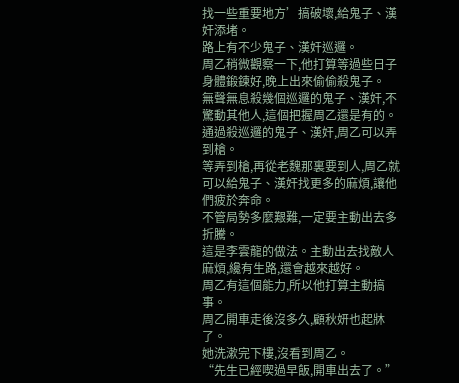找一些重要地方’搞破壞,給鬼子、漢奸添堵。
路上有不少鬼子、漢奸巡邏。
周乙稍微觀察一下,他打算等過些日子身體鍛鍊好,晚上出來偷偷殺鬼子。
無聲無息殺幾個巡邏的鬼子、漢奸,不驚動其他人,這個把握周乙還是有的。
通過殺巡邏的鬼子、漢奸,周乙可以弄到槍。
等弄到槍,再從老魏那裏要到人,周乙就可以給鬼子、漢奸找更多的麻煩,讓他們疲於奔命。
不管局勢多麼艱難,一定要主動出去多折騰。
這是李雲龍的做法。主動出去找敵人麻煩,纔有生路,還會越來越好。
周乙有這個能力,所以他打算主動搞事。
周乙開車走後沒多久,顧秋妍也起牀了。
她洗漱完下樓,沒看到周乙。
“先生已經喫過早飯,開車出去了。”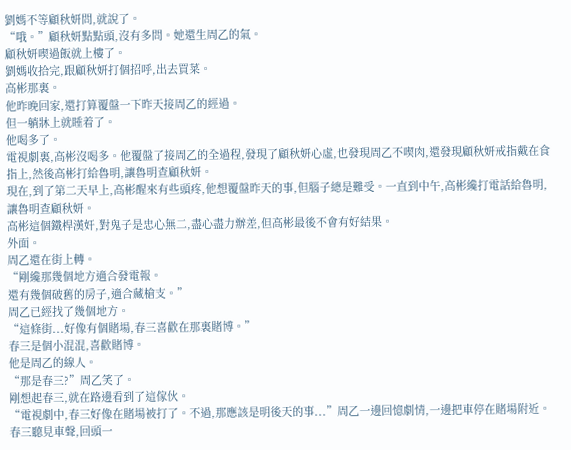劉媽不等顧秋妍問,就說了。
“哦。”顧秋妍點點頭,沒有多問。她還生周乙的氣。
顧秋妍喫過飯就上樓了。
劉媽收拾完,跟顧秋妍打個招呼,出去買菜。
高彬那裏。
他昨晚回家,還打算覆盤一下昨天接周乙的經過。
但一躺牀上就睡着了。
他喝多了。
電視劇裏,高彬沒喝多。他覆盤了接周乙的全過程,發現了顧秋妍心虛,也發現周乙不喫肉,還發現顧秋妍戒指戴在食指上,然後高彬打給魯明,讓魯明查顧秋妍。
現在,到了第二天早上,高彬醒來有些頭疼,他想覆盤昨天的事,但腦子總是難受。一直到中午,高彬纔打電話給魯明,讓魯明查顧秋妍。
高彬這個鐵桿漢奸,對鬼子是忠心無二,盡心盡力辦差,但高彬最後不會有好結果。
外面。
周乙還在街上轉。
“剛纔那幾個地方適合發電報。
還有幾個破舊的房子,適合藏槍支。”
周乙已經找了幾個地方。
“這條街...好像有個賭場,春三喜歡在那裏賭博。”
春三是個小混混,喜歡賭博。
他是周乙的線人。
“那是春三?”周乙笑了。
剛想起春三,就在路邊看到了這傢伙。
“電視劇中,春三好像在賭場被打了。不過,那應該是明後天的事...”周乙一邊回憶劇情,一邊把車停在賭場附近。
春三聽見車聲,回頭一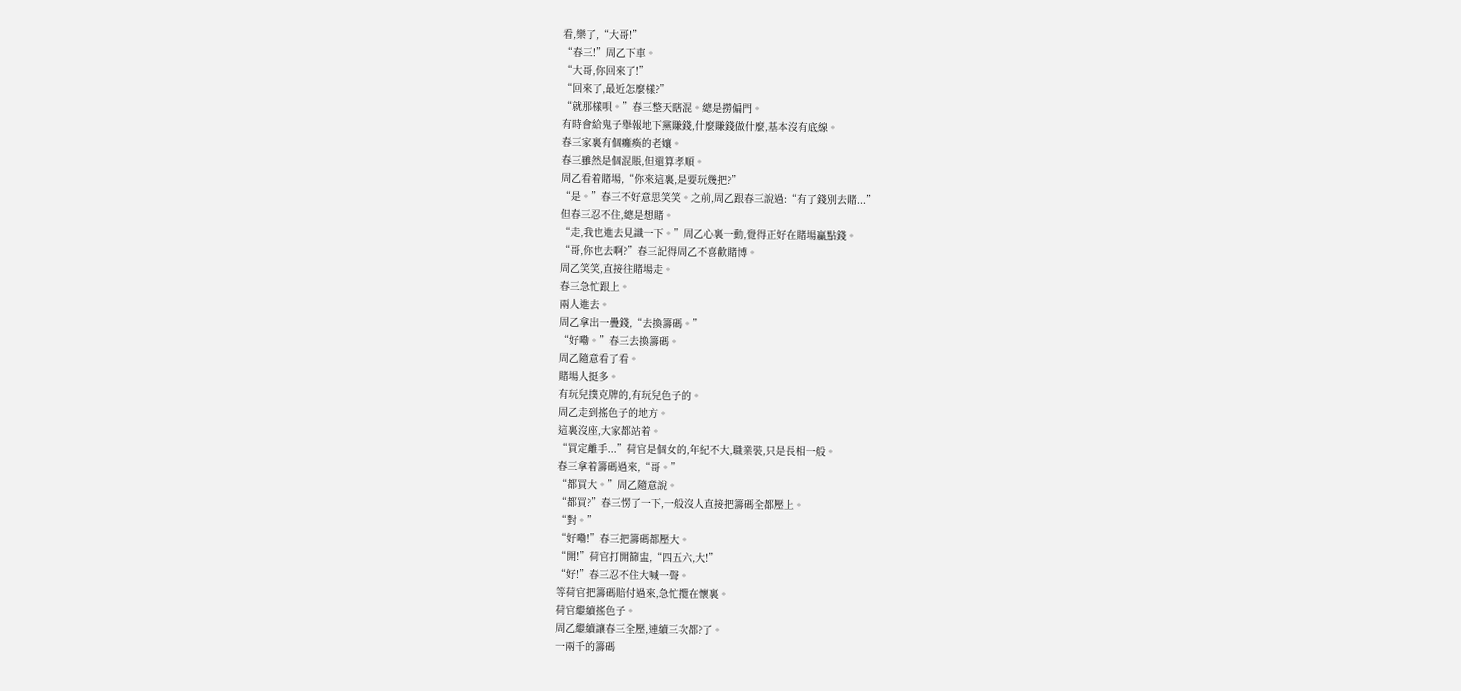看,樂了,“大哥!”
“春三!”周乙下車。
“大哥,你回來了!”
“回來了,最近怎麼樣?”
“就那樣唄。”春三整天瞎混。總是撈偏門。
有時會給鬼子舉報地下黨賺錢,什麼賺錢做什麼,基本沒有底線。
春三家裏有個癱瘓的老孃。
春三雖然是個混賬,但還算孝順。
周乙看着賭場,“你來這裏,是要玩幾把?”
“是。”春三不好意思笑笑。之前,周乙跟春三說過:“有了錢別去賭...”
但春三忍不住,總是想賭。
“走,我也進去見識一下。”周乙心裏一動,覺得正好在賭場贏點錢。
“哥,你也去啊?”春三記得周乙不喜歡賭博。
周乙笑笑,直接往賭場走。
春三急忙跟上。
兩人進去。
周乙拿出一疊錢,“去換籌碼。”
“好嘞。”春三去換籌碼。
周乙隨意看了看。
賭場人挺多。
有玩兒撲克牌的,有玩兒色子的。
周乙走到搖色子的地方。
這裏沒座,大家都站着。
“買定離手...”荷官是個女的,年紀不大,職業裝,只是長相一般。
春三拿着籌碼過來,“哥。”
“都買大。”周乙隨意說。
“都買?”春三愣了一下,一般沒人直接把籌碼全都壓上。
“對。”
“好嘞!”春三把籌碼都壓大。
“開!”荷官打開篩盅,“四五六,大!”
“好!”春三忍不住大喊一聲。
等荷官把籌碼賠付過來,急忙攬在懷裏。
荷官繼續搖色子。
周乙繼續讓春三全壓,連續三次都?了。
一兩千的籌碼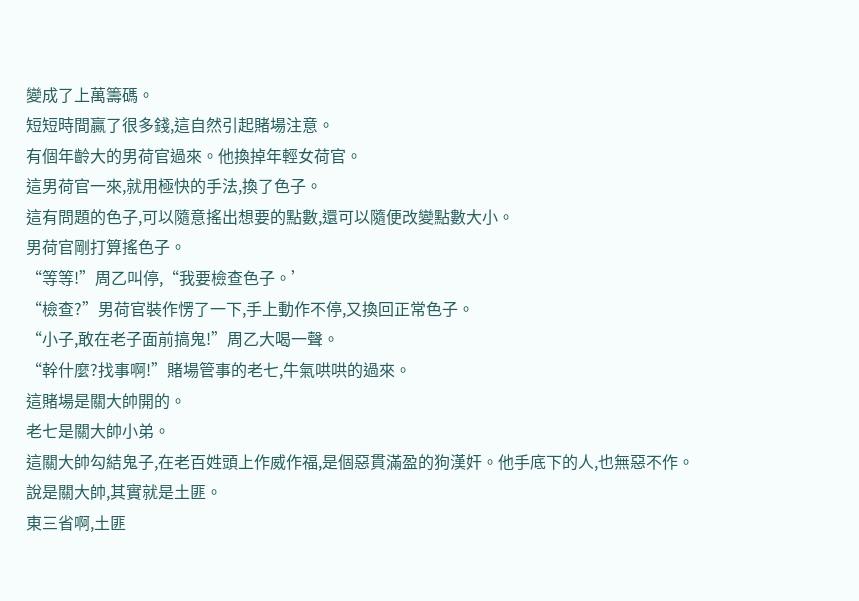變成了上萬籌碼。
短短時間贏了很多錢,這自然引起賭場注意。
有個年齡大的男荷官過來。他換掉年輕女荷官。
這男荷官一來,就用極快的手法,換了色子。
這有問題的色子,可以隨意搖出想要的點數,還可以隨便改變點數大小。
男荷官剛打算搖色子。
“等等!”周乙叫停,“我要檢查色子。’
“檢查?”男荷官裝作愣了一下,手上動作不停,又換回正常色子。
“小子,敢在老子面前搞鬼!”周乙大喝一聲。
“幹什麼?找事啊!”賭場管事的老七,牛氣哄哄的過來。
這賭場是關大帥開的。
老七是關大帥小弟。
這關大帥勾結鬼子,在老百姓頭上作威作福,是個惡貫滿盈的狗漢奸。他手底下的人,也無惡不作。
說是關大帥,其實就是土匪。
東三省啊,土匪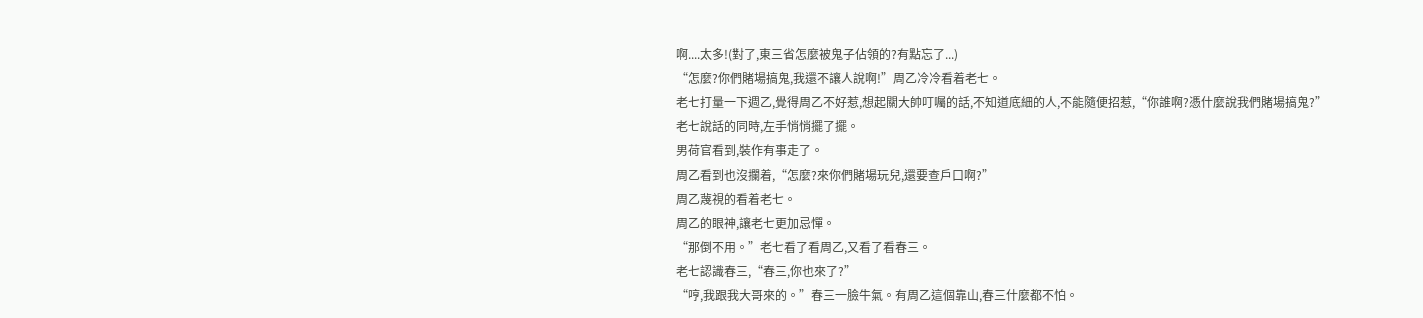啊....太多!(對了,東三省怎麼被鬼子佔領的?有點忘了...)
“怎麼?你們賭場搞鬼,我還不讓人說啊!”周乙冷冷看着老七。
老七打量一下週乙,覺得周乙不好惹,想起關大帥叮囑的話,不知道底細的人,不能隨便招惹,“你誰啊?憑什麼說我們賭場搞鬼?”
老七說話的同時,左手悄悄擺了擺。
男荷官看到,裝作有事走了。
周乙看到也沒攔着,“怎麼?來你們賭場玩兒,還要查戶口啊?”
周乙蔑視的看着老七。
周乙的眼神,讓老七更加忌憚。
“那倒不用。”老七看了看周乙,又看了看春三。
老七認識春三,“春三,你也來了?”
“哼,我跟我大哥來的。”春三一臉牛氣。有周乙這個靠山,春三什麼都不怕。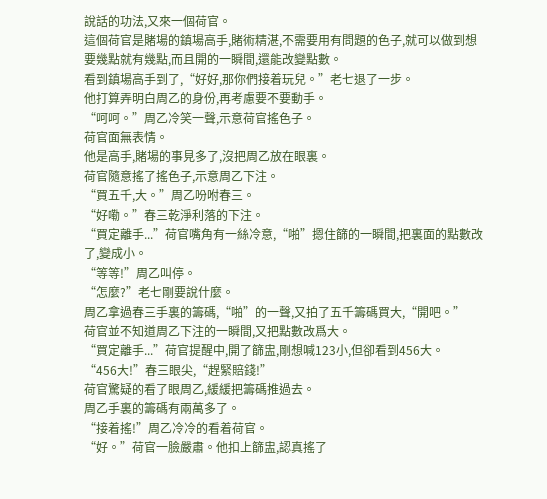說話的功法,又來一個荷官。
這個荷官是賭場的鎮場高手,賭術精湛,不需要用有問題的色子,就可以做到想要幾點就有幾點,而且開的一瞬間,還能改變點數。
看到鎮場高手到了,“好好,那你們接着玩兒。”老七退了一步。
他打算弄明白周乙的身份,再考慮要不要動手。
“呵呵。”周乙冷笑一聲,示意荷官搖色子。
荷官面無表情。
他是高手,賭場的事見多了,沒把周乙放在眼裏。
荷官隨意搖了搖色子,示意周乙下注。
“買五千,大。”周乙吩咐春三。
“好嘞。”春三乾淨利落的下注。
“買定離手...”荷官嘴角有一絲冷意,“啪”摁住篩的一瞬間,把裏面的點數改了,變成小。
“等等!”周乙叫停。
“怎麼?”老七剛要說什麼。
周乙拿過春三手裏的籌碼,“啪”的一聲,又拍了五千籌碼買大,“開吧。”
荷官並不知道周乙下注的一瞬間,又把點數改爲大。
“買定離手...”荷官提醒中,開了篩盅,剛想喊123小,但卻看到456大。
“456大!”春三眼尖,“趕緊賠錢!”
荷官驚疑的看了眼周乙,緩緩把籌碼推過去。
周乙手裏的籌碼有兩萬多了。
“接着搖!”周乙冷冷的看着荷官。
“好。”荷官一臉嚴肅。他扣上篩盅,認真搖了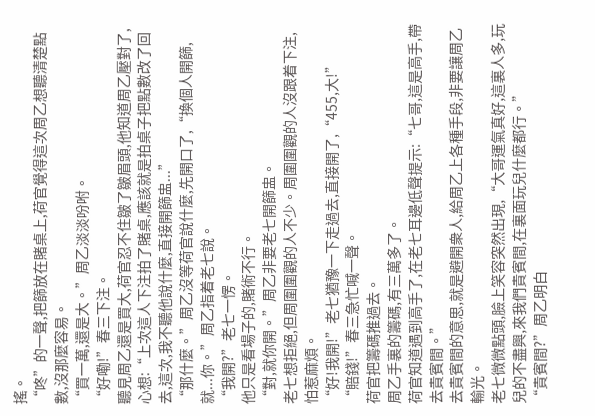搖。
“咚”的一聲,把篩放在賭桌上,荷官覺得這次周乙想聽清楚點數,沒那麼容易。
“買一萬,還是大。”周乙淡淡吩咐。
“好嘞!”春三下注。
聽見周乙還是買大,荷官忍不住皺了皺眉頭,他知道周乙壓對了,心想:“上次這人下注拍了賭桌,應該就是拍桌子把點數改了回去,這次,我不聽他說什麼,直接開篩盅...”
“那什麼。”周乙沒等荷官說什麼,先開口了,“換個人開篩,就...你。”周乙指着老七說。
“我開?”老七一愣。
他只是看場子的,賭術不行。
“對,就你開。”周乙非要老七開篩盅。
老七想拒絕,但周圍圍觀的人不少。周圍圍觀的人沒跟着下注,怕惹麻煩。
“好!我開!”老七猶豫一下走過去,直接開了,“455,大!”
“賠錢!”春三急忙喊一聲。
荷官把籌碼推過去。
周乙手裏的籌碼,有三萬多了。
荷官知道遇到高手了,在老七耳邊低聲提示:“七哥,這是高手,帶去貴賓間。”
去貴賓間的意思,就是避開衆人,給周乙上各種手段,非要讓周乙輸光。
老七微微點頭,臉上笑容突然出現,“大哥運氣真好,這裏人多,玩兒的不盡興,來我們貴賓間,在裏面玩兒什麼都行。”
“貴賓間?”周乙明白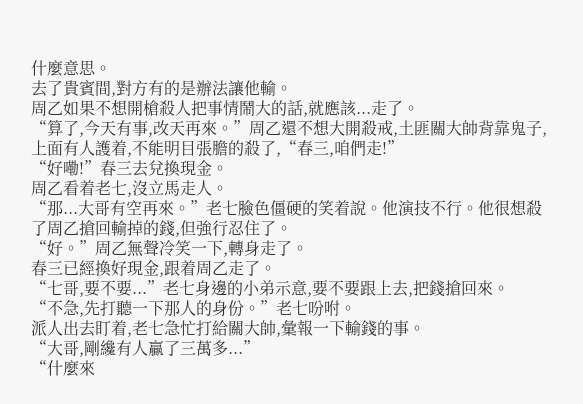什麼意思。
去了貴賓間,對方有的是辦法讓他輸。
周乙如果不想開槍殺人把事情鬧大的話,就應該...走了。
“算了,今天有事,改天再來。”周乙還不想大開殺戒,土匪關大帥背靠鬼子,上面有人護着,不能明目張膽的殺了,“春三,咱們走!”
“好嘞!”春三去兌換現金。
周乙看着老七,沒立馬走人。
“那...大哥有空再來。”老七臉色僵硬的笑着說。他演技不行。他很想殺了周乙搶回輸掉的錢,但強行忍住了。
“好。”周乙無聲冷笑一下,轉身走了。
春三已經換好現金,跟着周乙走了。
“七哥,要不要...”老七身邊的小弟示意,要不要跟上去,把錢搶回來。
“不急,先打聽一下那人的身份。”老七吩咐。
派人出去盯着,老七急忙打給關大帥,彙報一下輸錢的事。
“大哥,剛纔有人贏了三萬多...”
“什麼來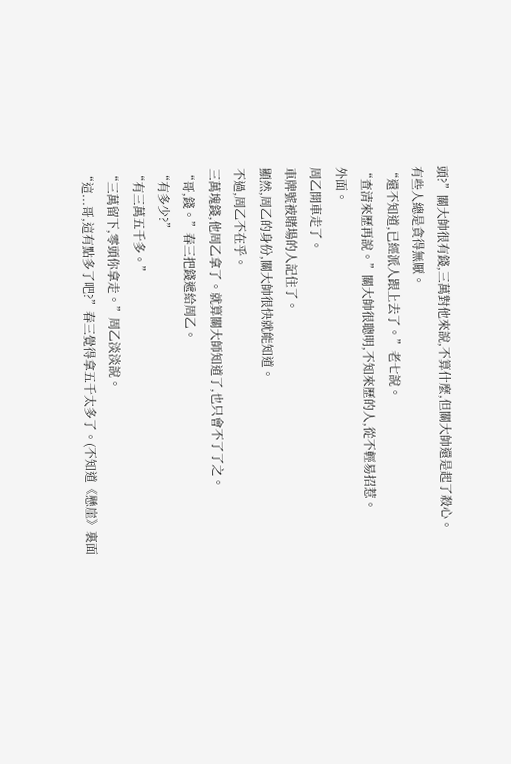頭?”關大帥很有錢,三萬對他來說,不算什麼,但關大帥還是起了殺心。
有些人總是貪得無厭。
“還不知道,已經派人跟上去了。”老七說。
“查清來歷再說。”關大帥很聰明,不知來歷的人,從不輕易招惹。
外面。
周乙開車走了。
車牌號被賭場的人記住了。
顯然,周乙的身份,關大帥很快就能知道。
不過,周乙不在乎。
三萬塊錢,他周乙拿了。就算關大師知道了,也只會不了了之。
“哥,錢。”春三把錢遞給周乙。
“有多少?”
“有三萬五千多。”
“三萬留下,零頭你拿走。”周乙淡淡說。
“這...哥,這有點多了吧?”春三覺得拿五千太多了。(不知道《懸崖》裏面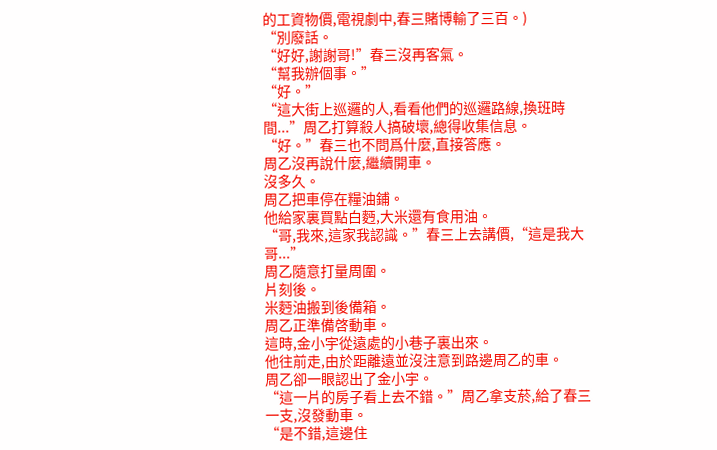的工資物價,電視劇中,春三賭博輸了三百。)
“別廢話。
“好好,謝謝哥!”春三沒再客氣。
“幫我辦個事。”
“好。”
“這大街上巡邏的人,看看他們的巡邏路線,換班時間...”周乙打算殺人搞破壞,總得收集信息。
“好。”春三也不問爲什麼,直接答應。
周乙沒再說什麼,繼續開車。
沒多久。
周乙把車停在糧油鋪。
他給家裏買點白麪,大米還有食用油。
“哥,我來,這家我認識。”春三上去講價,“這是我大哥...”
周乙隨意打量周圍。
片刻後。
米麪油搬到後備箱。
周乙正準備啓動車。
這時,金小宇從遠處的小巷子裏出來。
他往前走,由於距離遠並沒注意到路邊周乙的車。
周乙卻一眼認出了金小宇。
“這一片的房子看上去不錯。”周乙拿支菸,給了春三一支,沒發動車。
“是不錯,這邊住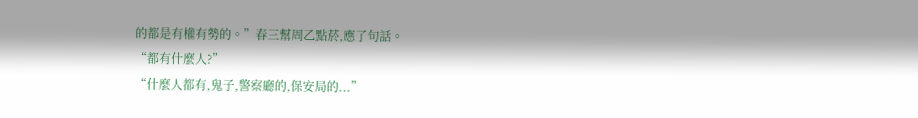的都是有權有勢的。”春三幫周乙點菸,應了句話。
“都有什麼人?”
“什麼人都有,鬼子,警察廳的,保安局的...”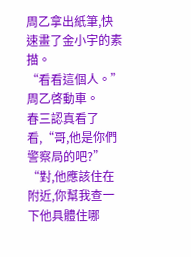周乙拿出紙筆,快速畫了金小宇的素描。
“看看這個人。”周乙啓動車。
春三認真看了看,“哥,他是你們警察局的吧?”
“對,他應該住在附近,你幫我查一下他具體住哪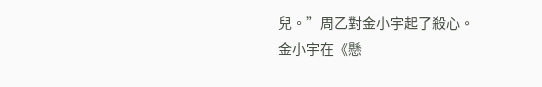兒。”周乙對金小宇起了殺心。
金小宇在《懸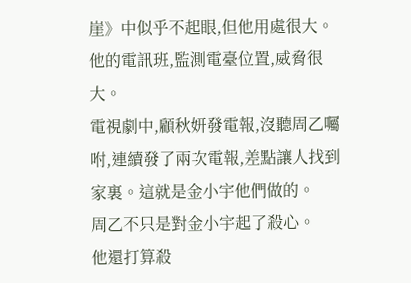崖》中似乎不起眼,但他用處很大。
他的電訊班,監測電臺位置,威脅很大。
電視劇中,顧秋妍發電報,沒聽周乙囑咐,連續發了兩次電報,差點讓人找到家裏。這就是金小宇他們做的。
周乙不只是對金小宇起了殺心。
他還打算殺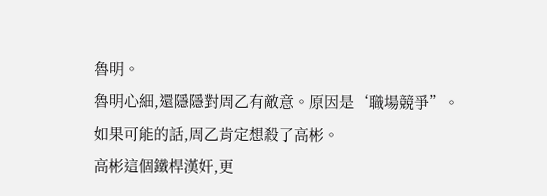魯明。
魯明心細,還隱隱對周乙有敵意。原因是‘職場競爭”。
如果可能的話,周乙肯定想殺了高彬。
高彬這個鐵桿漢奸,更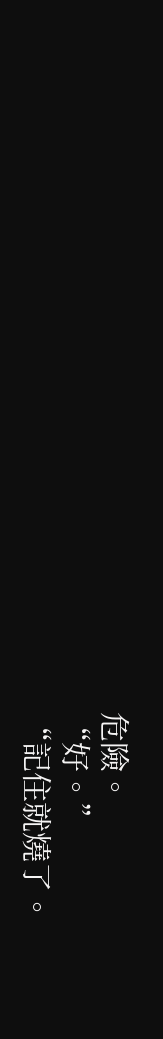危險。
“好。”
“記住就燒了。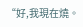“好,我現在燒。